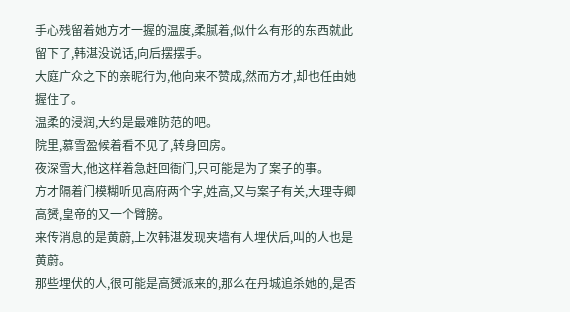手心残留着她方才一握的温度,柔腻着,似什么有形的东西就此留下了,韩湛没说话,向后摆摆手。
大庭广众之下的亲昵行为,他向来不赞成,然而方才,却也任由她握住了。
温柔的浸润,大约是最难防范的吧。
院里,慕雪盈候着看不见了,转身回房。
夜深雪大,他这样着急赶回衙门,只可能是为了案子的事。
方才隔着门模糊听见高府两个字,姓高,又与案子有关,大理寺卿高赟,皇帝的又一个臂膀。
来传消息的是黄蔚,上次韩湛发现夹墙有人埋伏后,叫的人也是黄蔚。
那些埋伏的人,很可能是高赟派来的,那么在丹城追杀她的,是否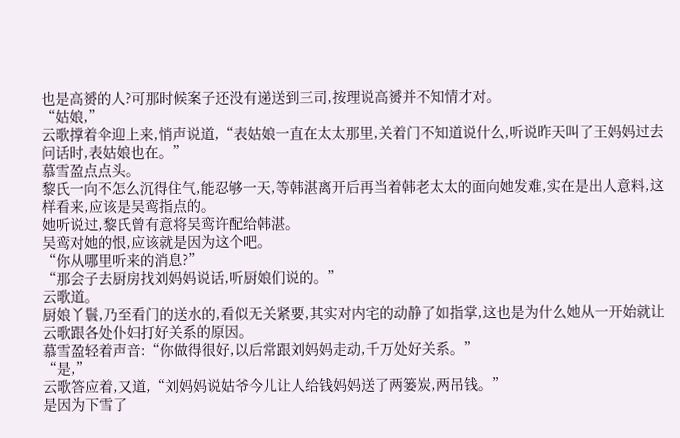也是高赟的人?可那时候案子还没有递送到三司,按理说高赟并不知情才对。
“姑娘,”
云歌撑着伞迎上来,悄声说道,“表姑娘一直在太太那里,关着门不知道说什么,听说昨天叫了王妈妈过去问话时,表姑娘也在。”
慕雪盈点点头。
黎氏一向不怎么沉得住气,能忍够一天,等韩湛离开后再当着韩老太太的面向她发难,实在是出人意料,这样看来,应该是吴鸾指点的。
她听说过,黎氏曾有意将吴鸾许配给韩湛。
吴鸾对她的恨,应该就是因为这个吧。
“你从哪里听来的消息?”
“那会子去厨房找刘妈妈说话,听厨娘们说的。”
云歌道。
厨娘丫鬟,乃至看门的送水的,看似无关紧要,其实对内宅的动静了如指掌,这也是为什么她从一开始就让云歌跟各处仆妇打好关系的原因。
慕雪盈轻着声音:“你做得很好,以后常跟刘妈妈走动,千万处好关系。”
“是,”
云歌答应着,又道,“刘妈妈说姑爷今儿让人给钱妈妈送了两篓炭,两吊钱。”
是因为下雪了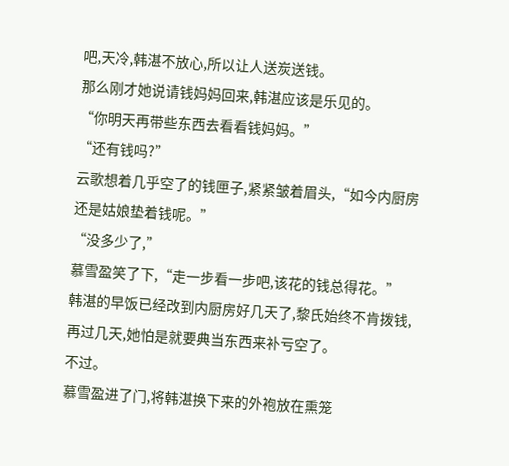吧,天冷,韩湛不放心,所以让人送炭送钱。
那么刚才她说请钱妈妈回来,韩湛应该是乐见的。
“你明天再带些东西去看看钱妈妈。”
“还有钱吗?”
云歌想着几乎空了的钱匣子,紧紧皱着眉头,“如今内厨房还是姑娘垫着钱呢。”
“没多少了,”
慕雪盈笑了下,“走一步看一步吧,该花的钱总得花。”
韩湛的早饭已经改到内厨房好几天了,黎氏始终不肯拨钱,再过几天,她怕是就要典当东西来补亏空了。
不过。
慕雪盈进了门,将韩湛换下来的外袍放在熏笼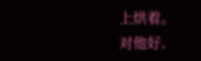上烘着。
对他好,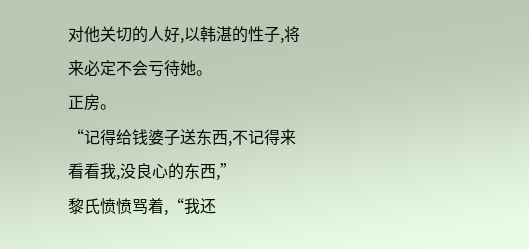对他关切的人好,以韩湛的性子,将来必定不会亏待她。
正房。
“记得给钱婆子送东西,不记得来看看我,没良心的东西,”
黎氏愤愤骂着,“我还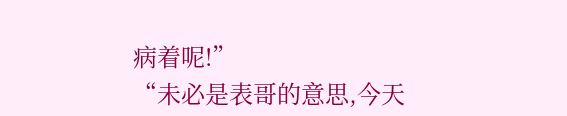病着呢!”
“未必是表哥的意思,今天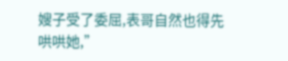嫂子受了委屈,表哥自然也得先哄哄她,”